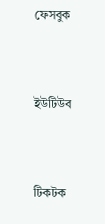ফেসবুক


ইউটিউব


টিকটক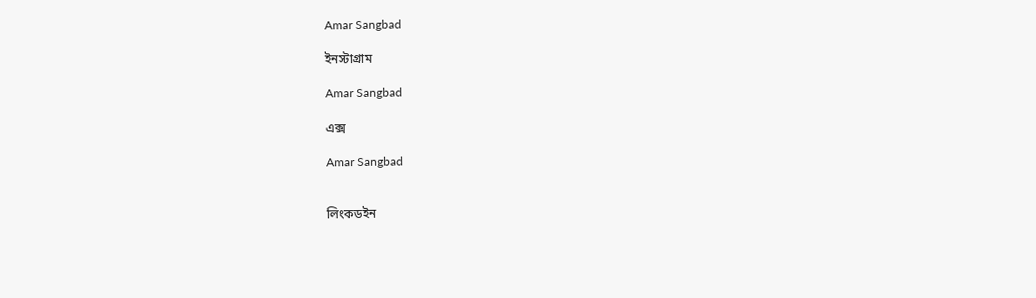Amar Sangbad

ইনস্টাগ্রাম

Amar Sangbad

এক্স

Amar Sangbad


লিংকডইন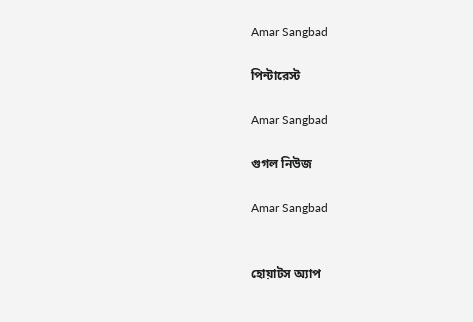Amar Sangbad

পিন্টারেস্ট

Amar Sangbad

গুগল নিউজ

Amar Sangbad


হোয়াটস অ্যাপ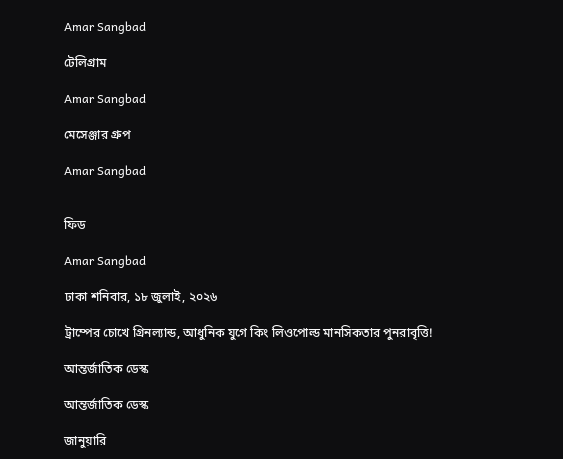Amar Sangbad

টেলিগ্রাম

Amar Sangbad

মেসেঞ্জার গ্রুপ

Amar Sangbad


ফিড

Amar Sangbad

ঢাকা শনিবার, ১৮ জুলাই, ২০২৬

ট্রাম্পের চোখে গ্রিনল্যান্ড, আধুনিক যুগে কিং লিওপোল্ড মানসিকতার পুনরাবৃত্তি!

আন্তর্জাতিক ডেস্ক

আন্তর্জাতিক ডেস্ক

জানুয়ারি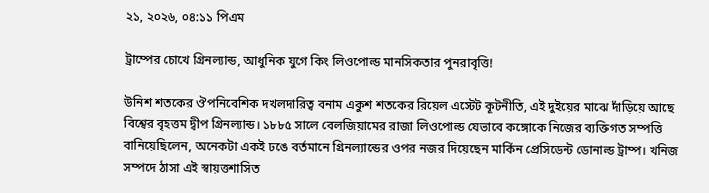২১, ২০২৬, ০৪:১১ পিএম

ট্রাম্পের চোখে গ্রিনল্যান্ড, আধুনিক যুগে কিং লিওপোল্ড মানসিকতার পুনরাবৃত্তি!

উনিশ শতকের ঔপনিবেশিক দখলদারিত্ব বনাম একুশ শতকের রিয়েল এস্টেট কূটনীতি, এই দুইয়ের মাঝে দাঁড়িয়ে আছে বিশ্বের বৃহত্তম দ্বীপ গ্রিনল্যান্ড। ১৮৮৫ সালে বেলজিয়ামের রাজা লিওপোল্ড যেভাবে কঙ্গোকে নিজের ব্যক্তিগত সম্পত্তি বানিয়েছিলেন, অনেকটা একই ঢঙে বর্তমানে গ্রিনল্যান্ডের ওপর নজর দিয়েছেন মার্কিন প্রেসিডেন্ট ডোনাল্ড ট্রাম্প। খনিজ সম্পদে ঠাসা এই স্বায়ত্তশাসিত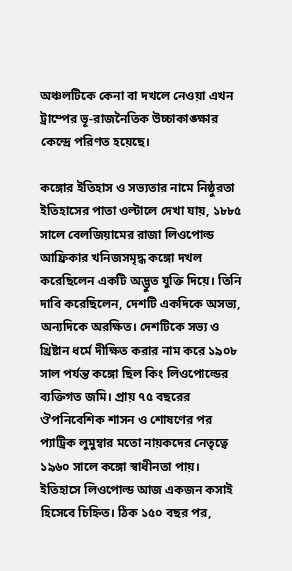অঞ্চলটিকে কেনা বা দখলে নেওয়া এখন ট্রাম্পের ভূ-রাজনৈতিক উচ্চাকাঙ্ক্ষার কেন্দ্রে পরিণত হয়েছে।

কঙ্গোর ইতিহাস ও সভ্যতার নামে নিষ্ঠুরতা ইতিহাসের পাতা ওল্টালে দেখা যায়, ১৮৮৫ সালে বেলজিয়ামের রাজা লিওপোল্ড আফ্রিকার খনিজসমৃদ্ধ কঙ্গো দখল করেছিলেন একটি অদ্ভুত যুক্তি দিয়ে। তিনি দাবি করেছিলেন, দেশটি একদিকে অসভ্য, অন্যদিকে অরক্ষিত। দেশটিকে সভ্য ও খ্রিষ্টান ধর্মে দীক্ষিত করার নাম করে ১৯০৮ সাল পর্যন্ত কঙ্গো ছিল কিং লিওপোল্ডের ব্যক্তিগত জমি। প্রায় ৭৫ বছরের ঔপনিবেশিক শাসন ও শোষণের পর প্যাট্রিক লুমুম্বার মতো নায়কদের নেতৃত্বে ১৯৬০ সালে কঙ্গো স্বাধীনতা পায়। ইতিহাসে লিওপোল্ড আজ একজন কসাই হিসেবে চিহ্নিত। ঠিক ১৫০ বছর পর,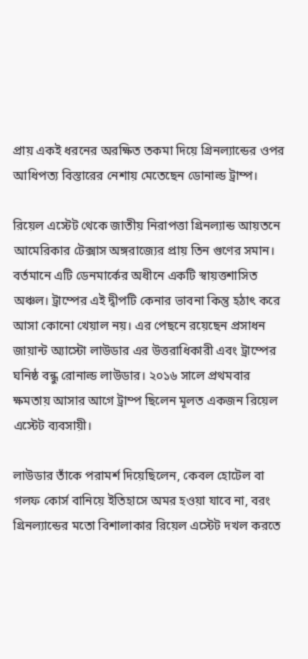প্রায় একই ধরনের অরক্ষিত তকমা দিয়ে গ্রিনল্যান্ডের ওপর আধিপত্য বিস্তারের নেশায় মেতেছেন ডোনাল্ড ট্রাম্প।

রিয়েল এস্টেট থেকে জাতীয় নিরাপত্তা গ্রিনল্যান্ড আয়তনে আমেরিকার টেক্সাস অঙ্গরাজ্যের প্রায় তিন গুণের সমান। বর্তমানে এটি ডেনমার্কের অধীনে একটি স্বায়ত্তশাসিত অঞ্চল। ট্রাম্পের এই দ্বীপটি কেনার ভাবনা কিন্তু হঠাৎ করে আসা কোনো খেয়াল নয়। এর পেছনে রয়েছেন প্রসাধন জায়ান্ট অ্যাস্টো লাউডার এর উত্তরাধিকারী এবং ট্রাম্পের ঘনিষ্ঠ বন্ধু রোনাল্ড লাউডার। ২০১৬ সালে প্রথমবার ক্ষমতায় আসার আগে ট্রাম্প ছিলেন মূলত একজন রিয়েল এস্টেট ব্যবসায়ী।

লাউডার তাঁকে পরামর্শ দিয়েছিলেন, কেবল হোটেল বা গলফ কোর্স বানিয়ে ইতিহাসে অমর হওয়া যাবে না, বরং গ্রিনল্যান্ডের মতো বিশালাকার রিয়েল এস্টেট দখল করতে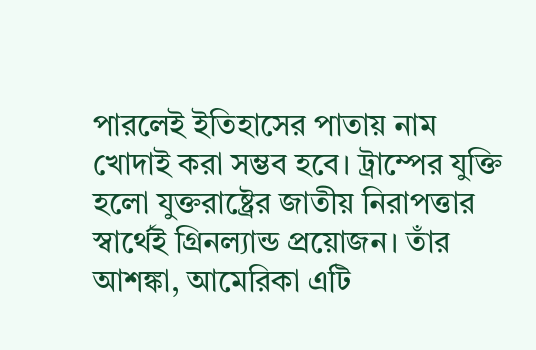পারলেই ইতিহাসের পাতায় নাম খোদাই করা সম্ভব হবে। ট্রাম্পের যুক্তি হলো যুক্তরাষ্ট্রের জাতীয় নিরাপত্তার স্বার্থেই গ্রিনল্যান্ড প্রয়োজন। তাঁর আশঙ্কা, আমেরিকা এটি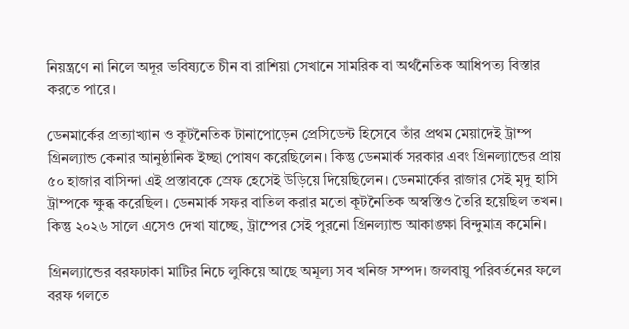নিয়ন্ত্রণে না নিলে অদূর ভবিষ্যতে চীন বা রাশিয়া সেখানে সামরিক বা অর্থনৈতিক আধিপত্য বিস্তার করতে পারে।

ডেনমার্কের প্রত্যাখ্যান ও কূটনৈতিক টানাপোড়েন প্রেসিডেন্ট হিসেবে তাঁর প্রথম মেয়াদেই ট্রাম্প গ্রিনল্যান্ড কেনার আনুষ্ঠানিক ইচ্ছা পোষণ করেছিলেন। কিন্তু ডেনমার্ক সরকার এবং গ্রিনল্যান্ডের প্রায় ৫০ হাজার বাসিন্দা এই প্রস্তাবকে স্রেফ হেসেই উড়িয়ে দিয়েছিলেন। ডেনমার্কের রাজার সেই মৃদু হাসি ট্রাম্পকে ক্ষুব্ধ করেছিল। ডেনমার্ক সফর বাতিল করার মতো কূটনৈতিক অস্বস্তিও তৈরি হয়েছিল তখন। কিন্তু ২০২৬ সালে এসেও দেখা যাচ্ছে, ট্রাম্পের সেই পুরনো গ্রিনল্যান্ড আকাঙ্ক্ষা বিন্দুমাত্র কমেনি।

গ্রিনল্যান্ডের বরফঢাকা মাটির নিচে লুকিয়ে আছে অমূল্য সব খনিজ সম্পদ। জলবায়ু পরিবর্তনের ফলে বরফ গলতে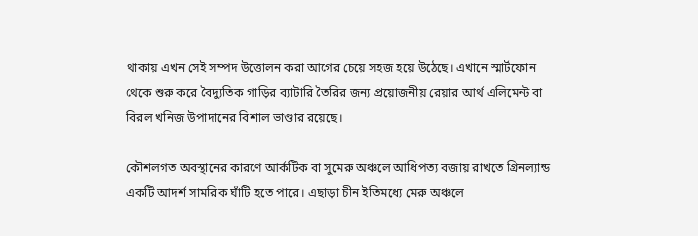থাকায় এখন সেই সম্পদ উত্তোলন করা আগের চেয়ে সহজ হয়ে উঠেছে। এখানে স্মার্টফোন থেকে শুরু করে বৈদ্যুতিক গাড়ির ব্যাটারি তৈরির জন্য প্রয়োজনীয় রেয়ার আর্থ এলিমেন্ট বা বিরল খনিজ উপাদানের বিশাল ভাণ্ডার রয়েছে।

কৌশলগত অবস্থানের কারণে আর্কটিক বা সুমেরু অঞ্চলে আধিপত্য বজায় রাখতে গ্রিনল্যান্ড একটি আদর্শ সামরিক ঘাঁটি হতে পারে। এছাড়া চীন ইতিমধ্যে মেরু অঞ্চলে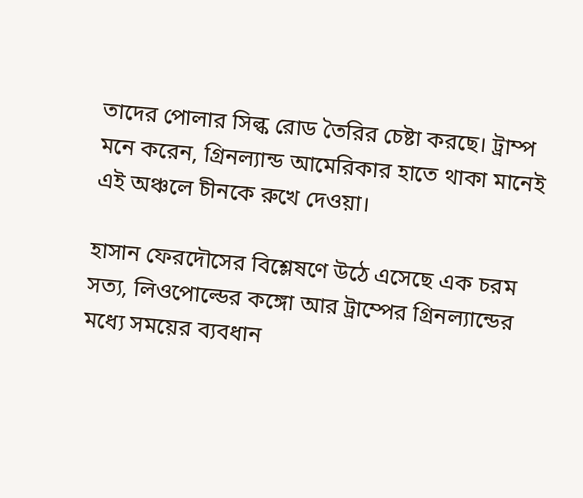তাদের পোলার সিল্ক রোড তৈরির চেষ্টা করছে। ট্রাম্প মনে করেন, গ্রিনল্যান্ড আমেরিকার হাতে থাকা মানেই এই অঞ্চলে চীনকে রুখে দেওয়া।

হাসান ফেরদৌসের বিশ্লেষণে উঠে এসেছে এক চরম সত্য, লিওপোল্ডের কঙ্গো আর ট্রাম্পের গ্রিনল্যান্ডের মধ্যে সময়ের ব্যবধান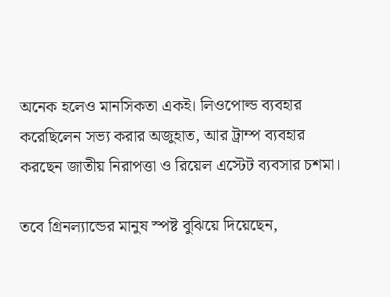অনেক হলেও মানসিকতা একই। লিওপোল্ড ব্যবহার করেছিলেন সভ্য করার অজুহাত, আর ট্রাম্প ব্যবহার করছেন জাতীয় নিরাপত্তা ও রিয়েল এস্টেট ব্যবসার চশমা।

তবে গ্রিনল্যান্ডের মানুষ স্পষ্ট বুঝিয়ে দিয়েছেন,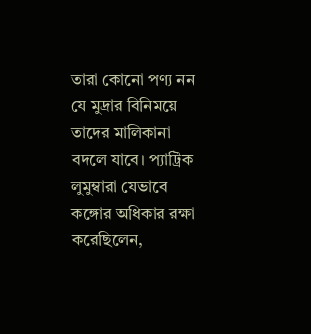তারা কোনো পণ্য নন যে মুদ্রার বিনিময়ে তাদের মালিকানা বদলে যাবে। প্যাট্রিক লুমুম্বারা যেভাবে কঙ্গোর অধিকার রক্ষা করেছিলেন,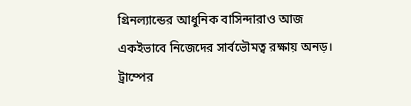গ্রিনল্যান্ডের আধুনিক বাসিন্দারাও আজ একইভাবে নিজেদের সার্বভৌমত্ব রক্ষায় অনড়। ট্রাম্পের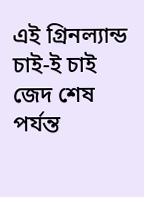এই গ্রিনল্যান্ড চাই-ই চাই জেদ শেষ পর্যন্ত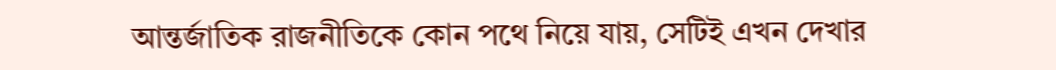আন্তর্জাতিক রাজনীতিকে কোন পথে নিয়ে যায়, সেটিই এখন দেখার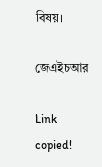বিষয়।

জেএইচআর

Link copied!